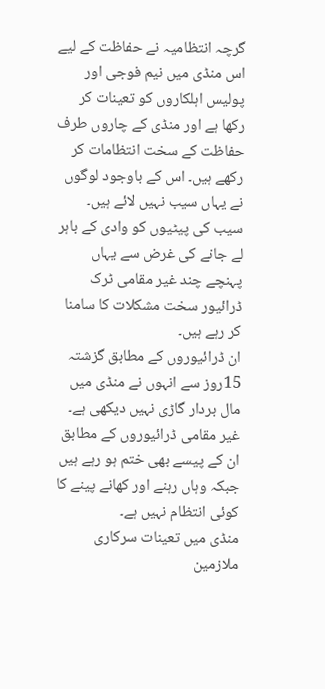گرچہ انتظامیہ نے حفاظت کے لیے اس منڈی میں نیم فوجی اور پولیس اہلکاروں کو تعینات کر رکھا ہے اور منڈی کے چاروں طرف حفاظت کے سخت انتظامات کر رکھے ہیں۔ اس کے باوجود لوگوں نے یہاں سیب نہیں لائے ہیں۔
سیب کی پیٹیوں کو وادی کے باہر لے جانے کی غرض سے یہاں پہنچے چند غیر مقامی ٹرک ڈرائیور سخت مشکلات کا سامنا کر رہے ہیں۔
ان ڈرائیوروں کے مطابق گزشتہ 15روز سے انہوں نے منڈی میں مال بردار گاڑی نہیں دیکھی ہے۔
غیر مقامی ڈرائیوروں کے مطابق ان کے پیسے بھی ختم ہو رہے ہیں جبکہ وہاں رہنے اور کھانے پینے کا کوئی انتظام نہیں ہے۔
منڈی میں تعینات سرکاری ملازمین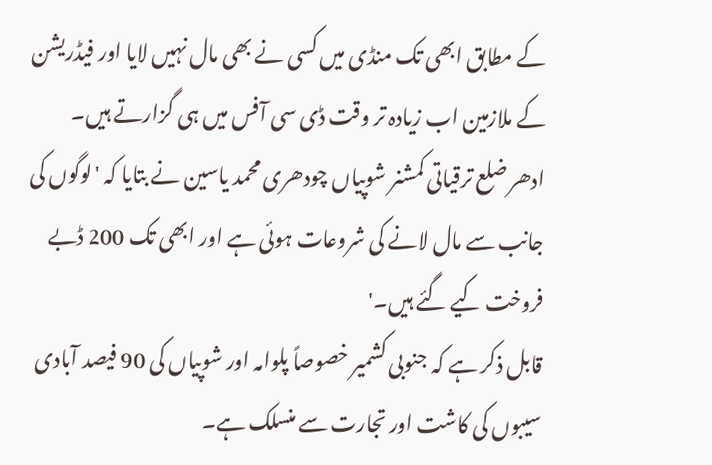کے مطابق ابھی تک منڈی میں کسی نے بھی مال نہیں لایا اور فیڈریشن کے ملازمین اب زیادہ تر وقت ڈی سی آفس میں ہی گزارتے ہیں۔
ادھر ضلع ترقیاتی کمشنر شوپیاں چودھری محمد یاسین نے بتایا کہ 'لوگوں کی جانب سے مال لانے کی شروعات ہوئی ہے اور ابھی تک 200 ڈبے فروخت کیے گئے ہیں۔'
قابل ذکر ہے کہ جنوبی کشمیر خصوصاً پلوامہ اور شوپیاں کی 90 فیصد آبادی سیبوں کی کاشت اور تجارت سے منسلک ہے۔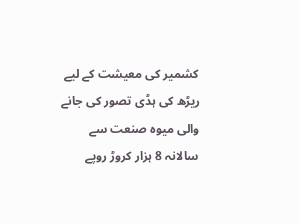کشمیر کی معیشت کے لیے ریڑھ کی ہڈی تصور کی جانے والی میوہ صنعت سے سالانہ 8 ہزار کروڑ روپے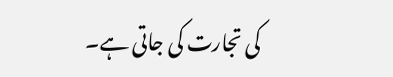کی تجارت کی جاتی ہے۔